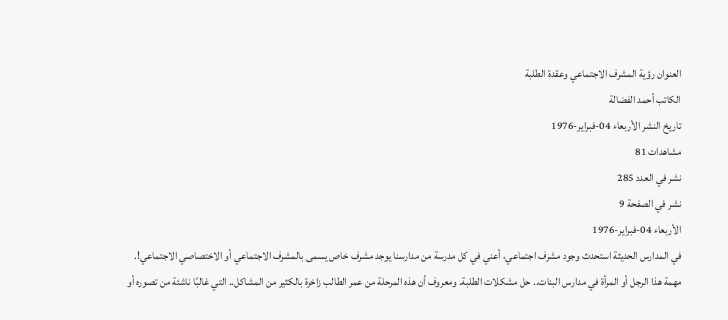العنوان رؤية المشرف الاجتماعي وعقدة الطلبة
الكاتب أحمد الفضالة
تاريخ النشر الأربعاء 04-فبراير-1976
مشاهدات 81
نشر في العدد 285
نشر في الصفحة 9
الأربعاء 04-فبراير-1976
في المدارس الحديثة استحدث وجود مشرف اجتماعي، أعني في كل مدرسة من مدارسنا يوجد مشرف خاص يسمى بالمشرف الاجتماعي أو الاختصاصي الاجتماعي!.
مهمة هذا الرجل أو المرأة في مدارس البنات.. حل مشكلات الطلبة. ومعروف أن هذه المرحلة من عمر الطالب زاخرة بالكثير من المشاكل.. التي غالبًا ناشئة من تصوره أو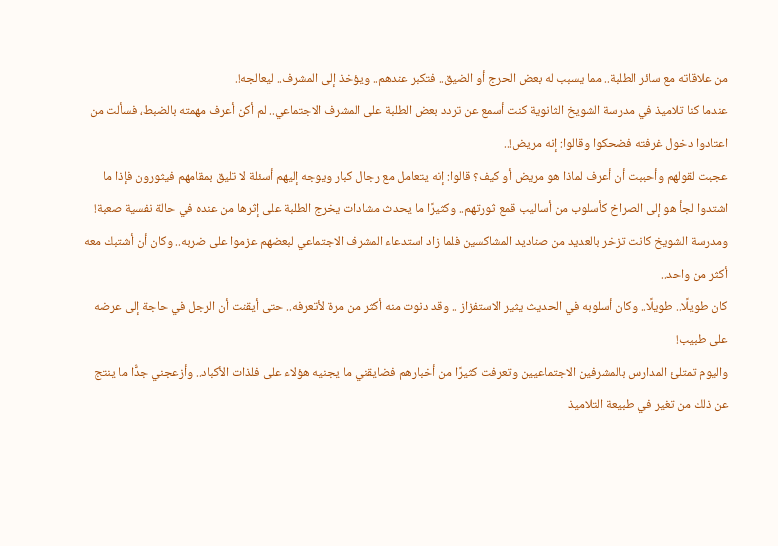من علاقاته مع سائر الطلبة.. مما يسبب له بعض الحرج أو الضيق.. فتكبر عندهم.. ويؤخذ إلى المشرف.. ليعالجه!.
عندما كنا تلاميذ في مدرسة الشويخ الثانوية كنت أسمع عن تردد بعض الطلبة على المشرف الاجتماعي.. لم أكن أعرف مهمته بالضبط، فسألت من اعتادوا دخول غرفته فضحكوا وقالوا: إنه مريض!..
عجبت لقولهم وأحببت أن أعرف لماذا هو مريض أو كيف؟ قالوا: إنه يتعامل مع رجال كبار ويوجه إليهم أسئلة لا تليق بمقامهم فيثورون فإذا ما اشتدوا لجأ هو إلى الصراخ كأسلوب من أساليب قمع ثورتهم.. وكثيرًا ما يحدث مشادات يخرج الطلبة على إثرها من عنده في حالة نفسية صعبة!
ومدرسة الشويخ كانت تزخر بالعديد من صناديد المشاكسين فلما زاد استدعاء المشرف الاجتماعي لبعضهم عزموا على ضربه.. وكان أن أشتبك معه أكثر من واحد..
كان طويلًا.. طويلًا.. وكان أسلوبه في الحديث يثير الاستفزاز .. وقد دنوت منه أكثر من مرة لأتعرفه.. حتى أيقنت أن الرجل في حاجة إلى عرضه على طبيب!
واليوم تمتلئ المدارس بالمشرفين الاجتماعيين وتعرفت كثيرًا من أخبارهم فضايقني ما يجنيه هؤلاء على فلذات الأكباد.. وأزعجني جدًّا ما ينتج عن ذلك من تغير في طبيعة التلاميذ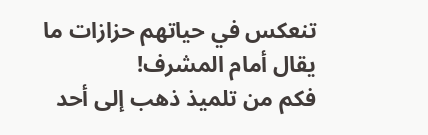تنعكس في حياتهم حزازات ما يقال أمام المشرف!
فكم من تلميذ ذهب إلى أحد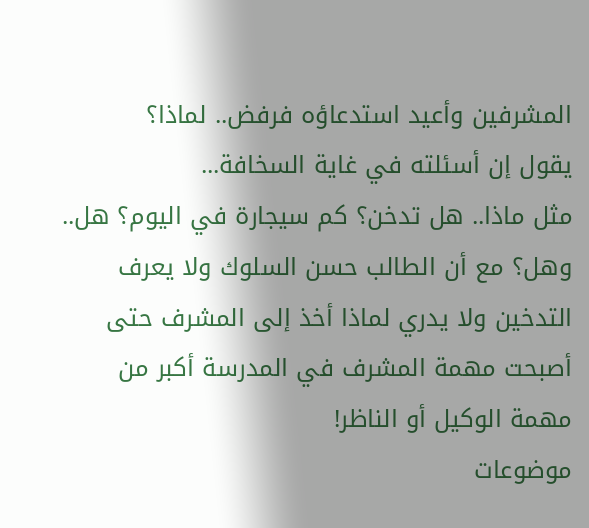المشرفين وأعيد استدعاؤه فرفض.. لماذا؟
يقول إن أسئلته في غاية السخافة...
مثل ماذا.. هل تدخن؟ كم سيجارة في اليوم؟ هل.. وهل؟ مع أن الطالب حسن السلوك ولا يعرف التدخين ولا يدري لماذا أخذ إلى المشرف حتى أصبحت مهمة المشرف في المدرسة أكبر من مهمة الوكيل أو الناظر!
موضوعات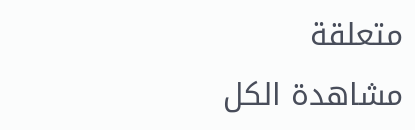متعلقة
مشاهدة الكل